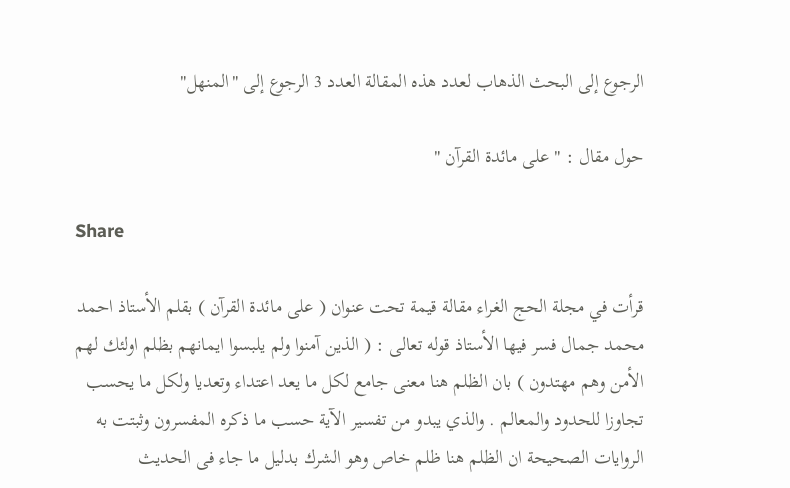الرجوع إلى البحث الذهاب لعدد هذه المقالة العدد 3 الرجوع إلى "المنهل"

حول مقال : " على مائدة القرآن "

Share

قرأت في مجلة الحج الغراء مقالة قيمة تحت عنوان ( على مائدة القرآن ) بقلم الأستاذ احمد محمد جمال فسر فيها الأستاذ قوله تعالى : ( الذين آمنوا ولم يلبسوا ايمانهم بظلم اولئك لهم الأمن وهم مهتدون ) بان الظلم هنا معنى جامع لكل ما يعد اعتداء وتعديا ولكل ما يحسب تجاوزا للحدود والمعالم . والذي يبدو من تفسير الآية حسب ما ذكره المفسرون وثبتت به الروايات الصحيحة ان الظلم هنا ظلم خاص وهو الشرك بدليل ما جاء فى الحديث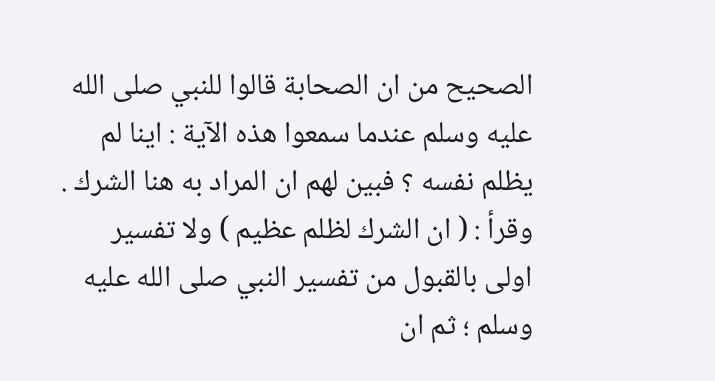الصحيح من ان الصحابة قالوا للنبي صلى الله عليه وسلم عندما سمعوا هذه الآية : اينا لم يظلم نفسه ؟ فبين لهم ان المراد به هنا الشرك . وقرأ : ( ان الشرك لظلم عظيم ) ولا تفسير اولى بالقبول من تفسير النبي صلى الله عليه وسلم ؛ ثم ان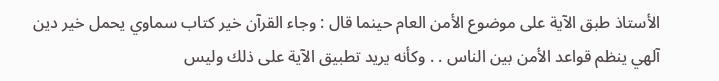الأستاذ طبق الآية على موضوع الأمن العام حينما قال : وجاء القرآن خير كتاب سماوي يحمل خير دين آلهي ينظم قواعد الأمن بين الناس . . وكأنه يريد تطبيق الآية على ذلك وليس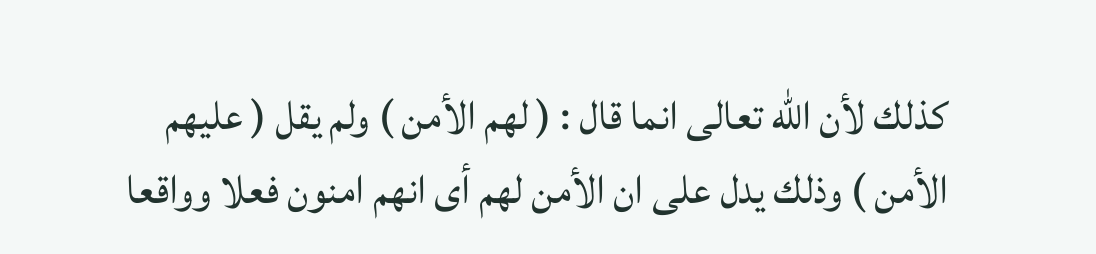كذلك لأن الله تعالى انما قال : ( لهم الأمن ) ولم يقل ( عليهم الأمن ) وذلك يدل على ان الأمن لهم أى انهم امنون فعلا وواقعا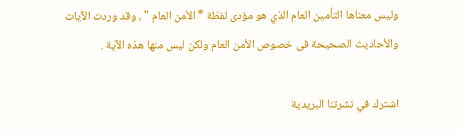وليس معناها التأمين العام الذي هو مؤدى لفظة * الأمن العام " ، وقد وردت الآيات والأحاديث الصحيحة فى خصوص الأمن العام ولكن ليس منها هذه الآية .

اشترك في نشرتنا البريدية